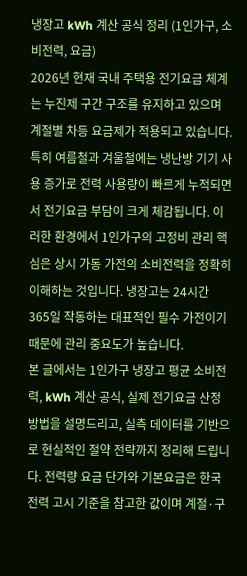냉장고 kWh 계산 공식 정리 (1인가구, 소비전력, 요금)
2026년 현재 국내 주택용 전기요금 체계는 누진제 구간 구조를 유지하고 있으며 계절별 차등 요금제가 적용되고 있습니다. 특히 여름철과 겨울철에는 냉난방 기기 사용 증가로 전력 사용량이 빠르게 누적되면서 전기요금 부담이 크게 체감됩니다. 이러한 환경에서 1인가구의 고정비 관리 핵심은 상시 가동 가전의 소비전력을 정확히 이해하는 것입니다. 냉장고는 24시간 365일 작동하는 대표적인 필수 가전이기 때문에 관리 중요도가 높습니다.
본 글에서는 1인가구 냉장고 평균 소비전력, kWh 계산 공식, 실제 전기요금 산정 방법을 설명드리고, 실측 데이터를 기반으로 현실적인 절약 전략까지 정리해 드립니다. 전력량 요금 단가와 기본요금은 한국전력 고시 기준을 참고한 값이며 계절·구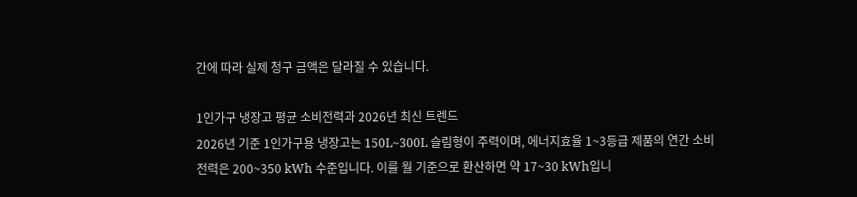간에 따라 실제 청구 금액은 달라질 수 있습니다.

1인가구 냉장고 평균 소비전력과 2026년 최신 트렌드
2026년 기준 1인가구용 냉장고는 150L~300L 슬림형이 주력이며, 에너지효율 1~3등급 제품의 연간 소비전력은 200~350 kWh 수준입니다. 이를 월 기준으로 환산하면 약 17~30 kWh입니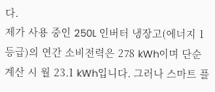다.
제가 사용 중인 250L 인버터 냉장고(에너지 1등급)의 연간 소비전력은 278 kWh이며 단순 계산 시 월 23.1 kWh입니다. 그러나 스마트 플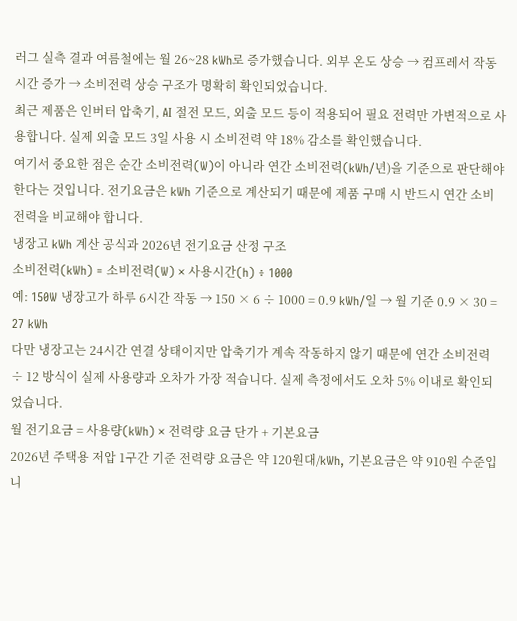러그 실측 결과 여름철에는 월 26~28 kWh로 증가했습니다. 외부 온도 상승 → 컴프레서 작동 시간 증가 → 소비전력 상승 구조가 명확히 확인되었습니다.
최근 제품은 인버터 압축기, AI 절전 모드, 외출 모드 등이 적용되어 필요 전력만 가변적으로 사용합니다. 실제 외출 모드 3일 사용 시 소비전력 약 18% 감소를 확인했습니다.
여기서 중요한 점은 순간 소비전력(W)이 아니라 연간 소비전력(kWh/년)을 기준으로 판단해야 한다는 것입니다. 전기요금은 kWh 기준으로 계산되기 때문에 제품 구매 시 반드시 연간 소비전력을 비교해야 합니다.
냉장고 kWh 계산 공식과 2026년 전기요금 산정 구조
소비전력(kWh) = 소비전력(W) × 사용시간(h) ÷ 1000
예: 150W 냉장고가 하루 6시간 작동 → 150 × 6 ÷ 1000 = 0.9 kWh/일 → 월 기준 0.9 × 30 = 27 kWh
다만 냉장고는 24시간 연결 상태이지만 압축기가 계속 작동하지 않기 때문에 연간 소비전력 ÷ 12 방식이 실제 사용량과 오차가 가장 적습니다. 실제 측정에서도 오차 5% 이내로 확인되었습니다.
월 전기요금 = 사용량(kWh) × 전력량 요금 단가 + 기본요금
2026년 주택용 저압 1구간 기준 전력량 요금은 약 120원대/kWh, 기본요금은 약 910원 수준입니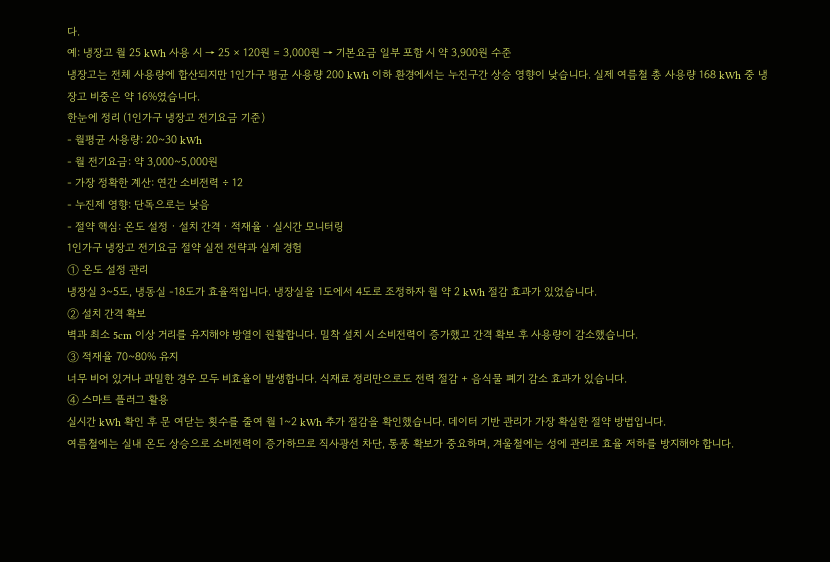다.
예: 냉장고 월 25 kWh 사용 시 → 25 × 120원 = 3,000원 → 기본요금 일부 포함 시 약 3,900원 수준
냉장고는 전체 사용량에 합산되지만 1인가구 평균 사용량 200 kWh 이하 환경에서는 누진구간 상승 영향이 낮습니다. 실제 여름철 총 사용량 168 kWh 중 냉장고 비중은 약 16%였습니다.
한눈에 정리 (1인가구 냉장고 전기요금 기준)
- 월평균 사용량: 20~30 kWh
- 월 전기요금: 약 3,000~5,000원
- 가장 정확한 계산: 연간 소비전력 ÷ 12
- 누진제 영향: 단독으로는 낮음
- 절약 핵심: 온도 설정 · 설치 간격 · 적재율 · 실시간 모니터링
1인가구 냉장고 전기요금 절약 실전 전략과 실제 경험
① 온도 설정 관리
냉장실 3~5도, 냉동실 -18도가 효율적입니다. 냉장실을 1도에서 4도로 조정하자 월 약 2 kWh 절감 효과가 있었습니다.
② 설치 간격 확보
벽과 최소 5cm 이상 거리를 유지해야 방열이 원활합니다. 밀착 설치 시 소비전력이 증가했고 간격 확보 후 사용량이 감소했습니다.
③ 적재율 70~80% 유지
너무 비어 있거나 과밀한 경우 모두 비효율이 발생합니다. 식재료 정리만으로도 전력 절감 + 음식물 폐기 감소 효과가 있습니다.
④ 스마트 플러그 활용
실시간 kWh 확인 후 문 여닫는 횟수를 줄여 월 1~2 kWh 추가 절감을 확인했습니다. 데이터 기반 관리가 가장 확실한 절약 방법입니다.
여름철에는 실내 온도 상승으로 소비전력이 증가하므로 직사광선 차단, 통풍 확보가 중요하며, 겨울철에는 성에 관리로 효율 저하를 방지해야 합니다.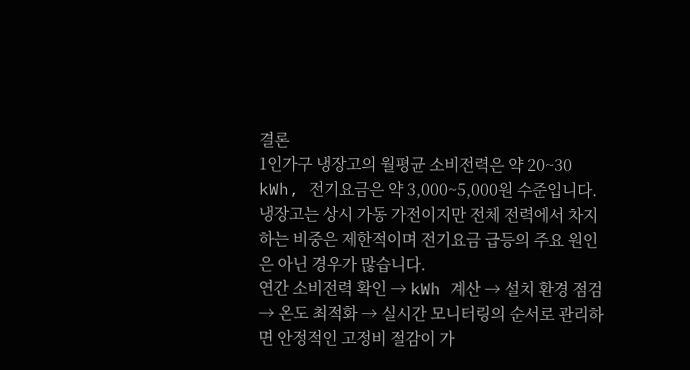결론
1인가구 냉장고의 월평균 소비전력은 약 20~30 kWh, 전기요금은 약 3,000~5,000원 수준입니다. 냉장고는 상시 가동 가전이지만 전체 전력에서 차지하는 비중은 제한적이며 전기요금 급등의 주요 원인은 아닌 경우가 많습니다.
연간 소비전력 확인 → kWh 계산 → 설치 환경 점검 → 온도 최적화 → 실시간 모니터링의 순서로 관리하면 안정적인 고정비 절감이 가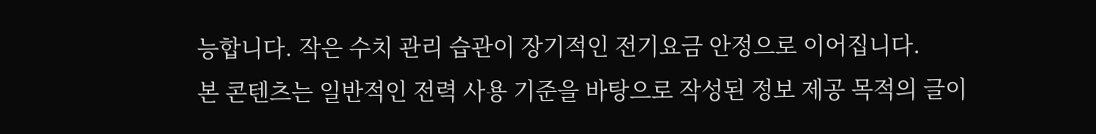능합니다. 작은 수치 관리 습관이 장기적인 전기요금 안정으로 이어집니다.
본 콘텐츠는 일반적인 전력 사용 기준을 바탕으로 작성된 정보 제공 목적의 글이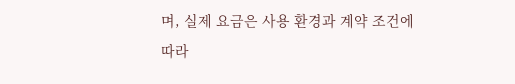며, 실제 요금은 사용 환경과 계약 조건에 따라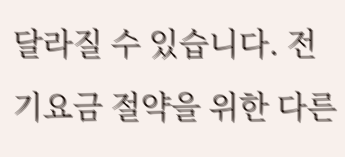달라질 수 있습니다. 전기요금 절약을 위한 다른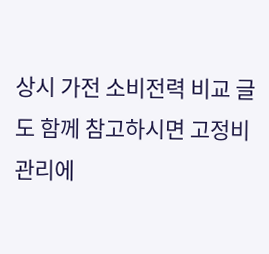상시 가전 소비전력 비교 글도 함께 참고하시면 고정비 관리에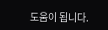도움이 됩니다.